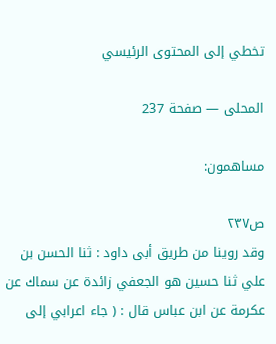تخطي إلى المحتوى الرئيسي

المحلى — صفحة 237

مساهمون:

ص٢٣٧
وقد روينا من طريق أبى داود : ثنا الحسن بن علي ثنا حسين هو الجعفي زائدة عن سماك عن عكرمة عن ابن عباس قال : ( جاء اعرابي إلى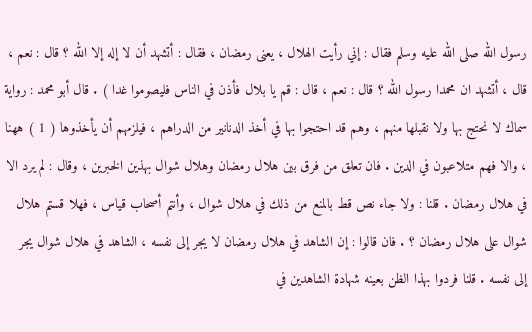رسول الله صلى الله عليه وسلم فقال : إني رأيت الهلال ، يعنى رمضان ، فقال : أتشهد أن لا إله إلا الله ؟ قال : نعم ، قال ، أتشهد ان محمدا رسول الله ؟ قال : نعم ، قال : قم يا بلال فأذن في الناس فليصوموا غدا ) . قال أبو محمد : رواية سماك لا نحتج بها ولا نقبلها منهم ، وهم قد احتجوا بها في أخذ الدنانير من الدراهم ، فيلزمهم أن يأخذوها ( 1 ) ههنا ، والا فهم متلاعبون في الدين . فان تعلق من فرق بين هلال رمضان وهلال شوال بهذين الخبرين ، وقال : لم يرد الا في هلال رمضان . قلنا : ولا جاء نص قط بالمنع من ذلك في هلال شوال ، وأنتم أصحاب قياس ، فهلا قستم هلال شوال على هلال رمضان ؟ . فان قالوا : إن الشاهد في هلال رمضان لا يجر إلى نفسه ، الشاهد في هلال شوال يجر إلى نفسه . قلنا فردوا بهذا الظن بعينه شهادة الشاهدين في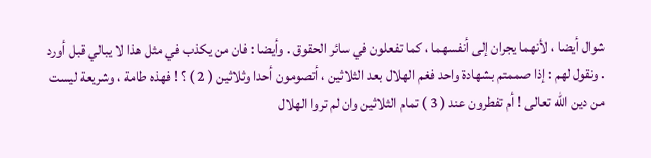شوال أيضا ، لأنهما يجران إلى أنفسهما ، كما تفعلون في سائر الحقوق . وأيضا : فان من يكذب في مثل هذا لا يبالي قبل أورد . ونقول لهم : إذا صممتم بشهادة واحد فغم الهلال بعد الثلاثين ، أتصومون أحدا وثلاثين ( 2 ) ؟ ! فهذه طامة ، وشريعة ليست من دين الله تعالى ! أم تفطرون عند ( 3 ) تمام الثلاثين وان لم تروا الهلال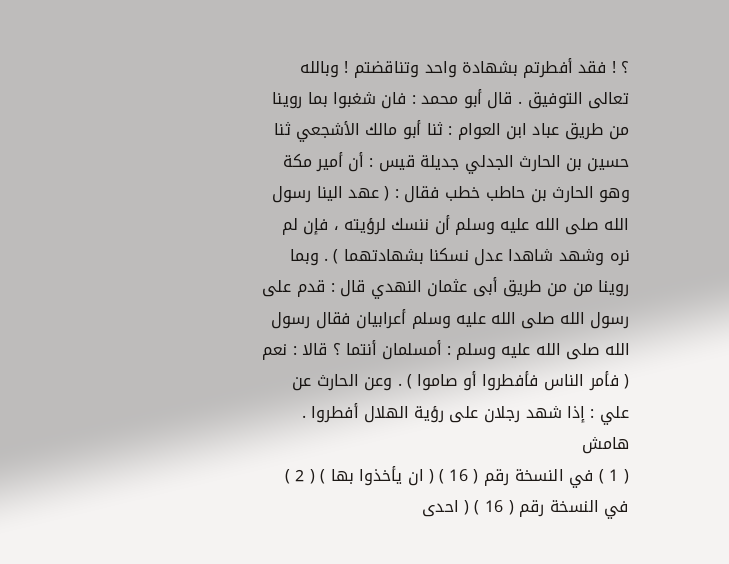؟ ! فقد أفطرتم بشهادة واحد وتناقضتم ! وبالله تعالى التوفيق . قال أبو محمد : فان شغبوا بما روينا من طريق عباد ابن العوام : ثنا أبو مالك الأشجعي ثنا حسين بن الحارث الجدلي جديلة قيس : أن أمير مكة وهو الحارث بن حاطب خطب فقال : ( عهد الينا رسول الله صلى الله عليه وسلم أن ننسك لرؤيته ، فإن لم نره وشهد شاهدا عدل نسكنا بشهادتهما ) . وبما روينا من من طريق أبى عثمان النهدي قال : قدم على رسول الله صلى الله عليه وسلم أعرابيان فقال رسول الله صلى الله عليه وسلم : أمسلمان أنتما ؟ قالا : نعم ( فأمر الناس فأفطروا أو صاموا ) . وعن الحارث عن علي : إذا شهد رجلان على رؤية الهلال أفطروا .
هامش
( 1 ) في النسخة رقم ( 16 ) ( ان يأخذوا بها ) ( 2 ) في النسخة رقم ( 16 ) ( احدى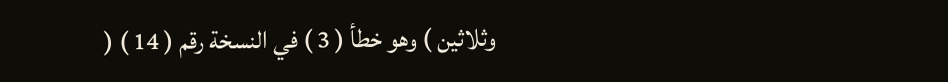وثلاثين ) وهو خطأ ( 3 ) في النسخة رقم ( 14 ) (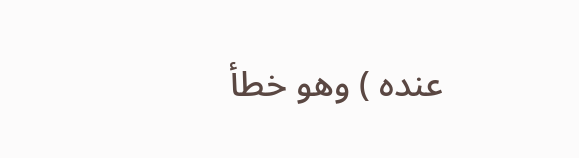عنده ) وهو خطأ